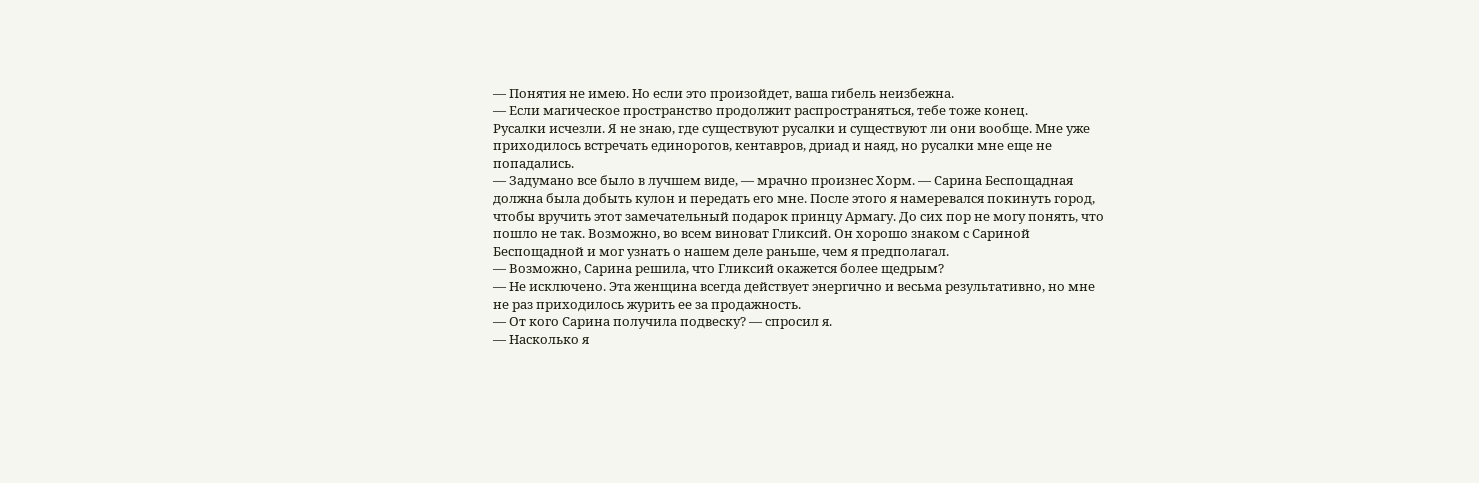— Понятия не имею. Но если это произойдет, ваша гибель неизбежна.
— Если магическое пространство продолжит распространяться, тебе тоже конец.
Русалки исчезли. Я не знаю, где существуют русалки и существуют ли они вообще. Мне уже приходилось встречать единорогов, кентавров, дриад и наяд, но русалки мне еще не попадались.
— Задумано все было в лучшем виде, — мрачно произнес Хорм. — Сарина Беспощадная должна была добыть кулон и передать его мне. После этого я намеревался покинуть город, чтобы вручить этот замечательный подарок принцу Армагу. До сих пор не могу понять, что пошло не так. Возможно, во всем виноват Гликсий. Он хорошо знаком с Сариной Беспощадной и мог узнать о нашем деле раньше, чем я предполагал.
— Возможно, Сарина решила, что Гликсий окажется более щедрым?
— Не исключено. Эта женщина всегда действует энергично и весьма результативно, но мне не раз приходилось журить ее за продажность.
— От кого Сарина получила подвеску? — спросил я.
— Насколько я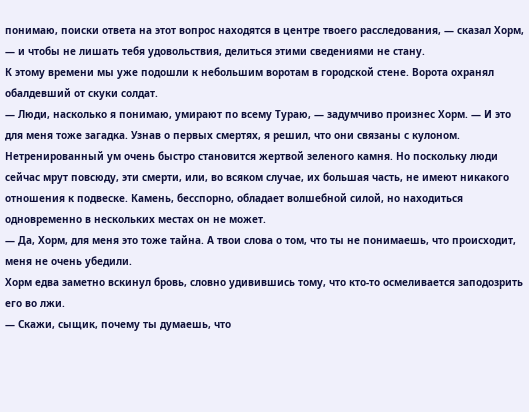понимаю, поиски ответа на этот вопрос находятся в центре твоего расследования, — сказал Хорм, — и чтобы не лишать тебя удовольствия, делиться этими сведениями не стану.
К этому времени мы уже подошли к небольшим воротам в городской стене. Ворота охранял обалдевший от скуки солдат.
— Люди, насколько я понимаю, умирают по всему Тураю, — задумчиво произнес Хорм. — И это для меня тоже загадка. Узнав о первых смертях, я решил, что они связаны с кулоном. Нетренированный ум очень быстро становится жертвой зеленого камня. Но поскольку люди сейчас мрут повсюду, эти смерти, или, во всяком случае, их большая часть, не имеют никакого отношения к подвеске. Камень, бесспорно, обладает волшебной силой, но находиться одновременно в нескольких местах он не может.
— Да, Хорм, для меня это тоже тайна. А твои слова о том, что ты не понимаешь, что происходит, меня не очень убедили.
Хорм едва заметно вскинул бровь, словно удивившись тому, что кто-то осмеливается заподозрить его во лжи.
— Скажи, сыщик, почему ты думаешь, что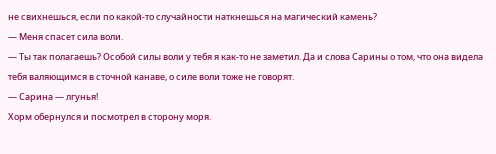не свихнешься, если по какой-то случайности наткнешься на магический камень?
— Меня спасет сила воли.
— Ты так полагаешь? Особой силы воли у тебя я как-то не заметил. Да и слова Сарины о том, что она видела тебя валяющимся в сточной канаве, о силе воли тоже не говорят.
— Сарина — лгунья!
Хорм обернулся и посмотрел в сторону моря.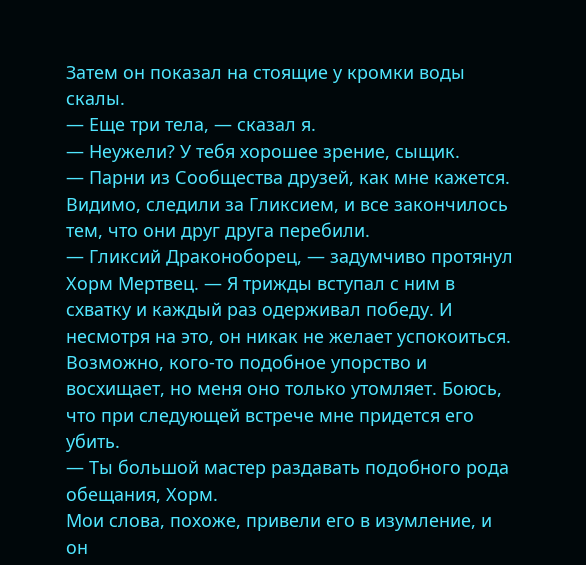Затем он показал на стоящие у кромки воды скалы.
— Еще три тела, — сказал я.
— Неужели? У тебя хорошее зрение, сыщик.
— Парни из Сообщества друзей, как мне кажется. Видимо, следили за Гликсием, и все закончилось тем, что они друг друга перебили.
— Гликсий Драконоборец, — задумчиво протянул Хорм Мертвец. — Я трижды вступал с ним в схватку и каждый раз одерживал победу. И несмотря на это, он никак не желает успокоиться. Возможно, кого-то подобное упорство и восхищает, но меня оно только утомляет. Боюсь, что при следующей встрече мне придется его убить.
— Ты большой мастер раздавать подобного рода обещания, Хорм.
Мои слова, похоже, привели его в изумление, и он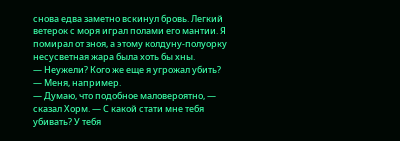снова едва заметно вскинул бровь. Легкий ветерок с моря играл полами его мантии. Я помирал от зноя, а этому колдуну-полуорку несусветная жара была хоть бы хны.
— Неужели? Кого же еще я угрожал убить?
— Меня, например.
— Думаю, что подобное маловероятно, — сказал Хорм. — С какой стати мне тебя убивать? У тебя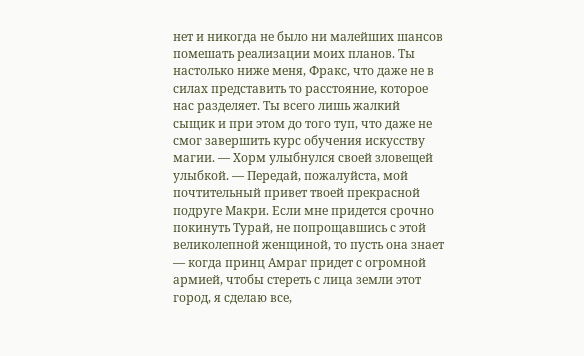нет и никогда не было ни малейших шансов помешать реализации моих планов. Ты настолько ниже меня, Фракс, что даже не в силах представить то расстояние, которое нас разделяет. Ты всего лишь жалкий сыщик и при этом до того туп, что даже не смог завершить курс обучения искусству магии. — Хорм улыбнулся своей зловещей улыбкой. — Передай, пожалуйста, мой почтительный привет твоей прекрасной подруге Макри. Если мне придется срочно покинуть Турай, не попрощавшись с этой великолепной женщиной, то пусть она знает — когда принц Амраг придет с огромной армией, чтобы стереть с лица земли этот город, я сделаю все,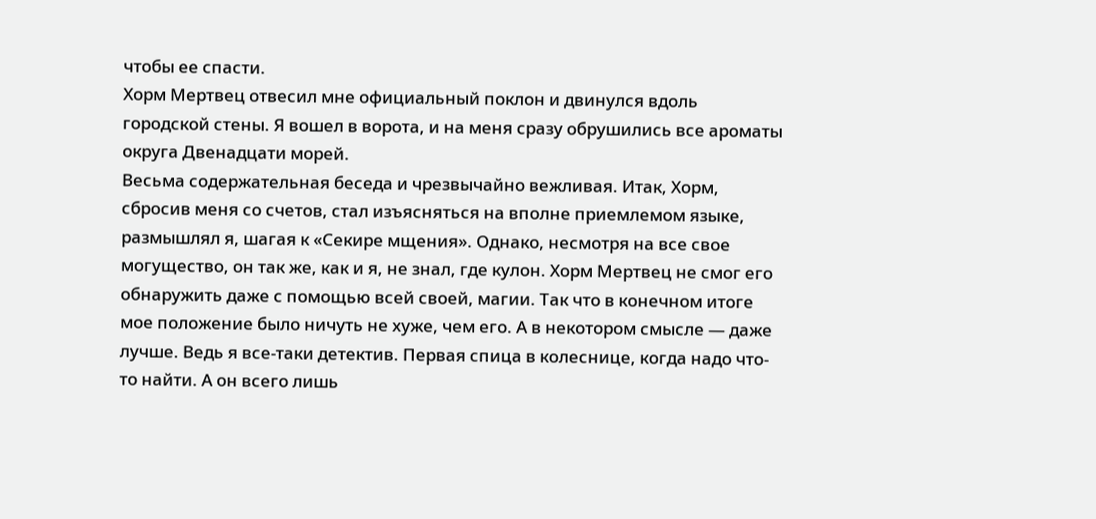чтобы ее спасти.
Хорм Мертвец отвесил мне официальный поклон и двинулся вдоль городской стены. Я вошел в ворота, и на меня сразу обрушились все ароматы округа Двенадцати морей.
Весьма содержательная беседа и чрезвычайно вежливая. Итак, Хорм, сбросив меня со счетов, стал изъясняться на вполне приемлемом языке, размышлял я, шагая к «Секире мщения». Однако, несмотря на все свое могущество, он так же, как и я, не знал, где кулон. Хорм Мертвец не смог его обнаружить даже с помощью всей своей, магии. Так что в конечном итоге мое положение было ничуть не хуже, чем его. А в некотором смысле — даже лучше. Ведь я все-таки детектив. Первая спица в колеснице, когда надо что-то найти. А он всего лишь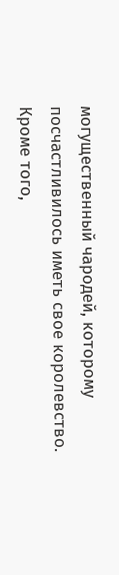могущественный чародей, которому посчастливилось иметь свое королевство. Кроме того,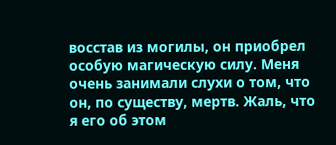восстав из могилы, он приобрел особую магическую силу. Меня очень занимали слухи о том, что он, по существу, мертв. Жаль, что я его об этом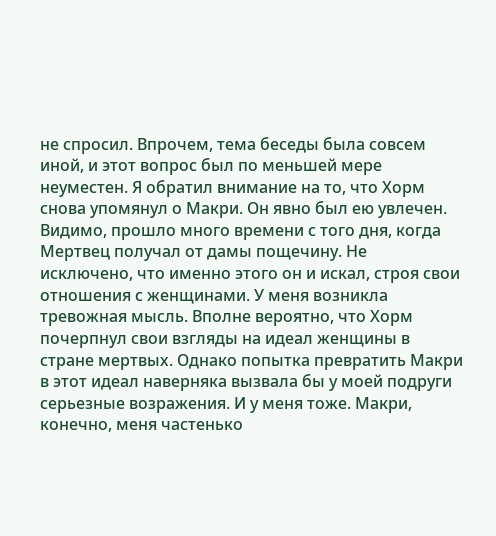не спросил. Впрочем, тема беседы была совсем иной, и этот вопрос был по меньшей мере неуместен. Я обратил внимание на то, что Хорм снова упомянул о Макри. Он явно был ею увлечен. Видимо, прошло много времени с того дня, когда Мертвец получал от дамы пощечину. Не исключено, что именно этого он и искал, строя свои отношения с женщинами. У меня возникла тревожная мысль. Вполне вероятно, что Хорм почерпнул свои взгляды на идеал женщины в стране мертвых. Однако попытка превратить Макри в этот идеал наверняка вызвала бы у моей подруги серьезные возражения. И у меня тоже. Макри, конечно, меня частенько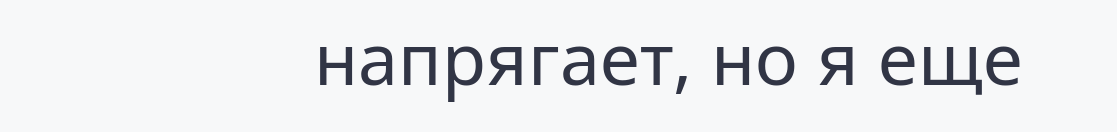напрягает, но я еще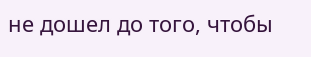не дошел до того, чтобы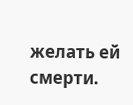желать ей смерти.